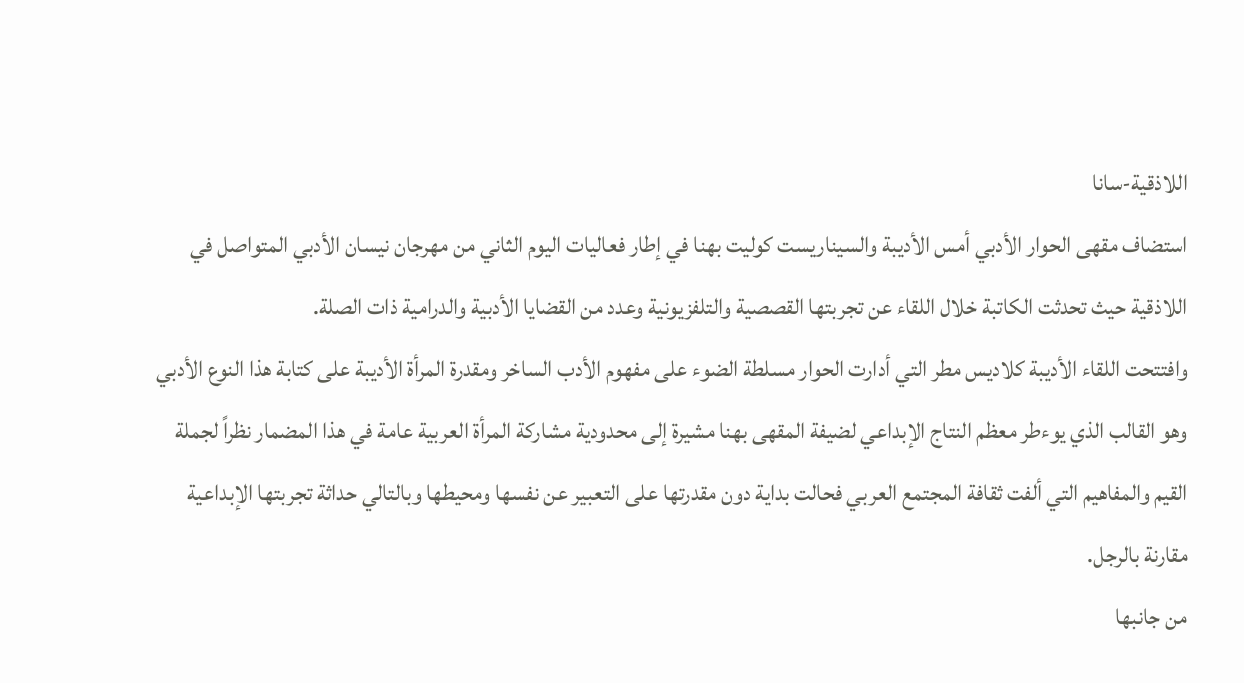اللاذقية-سانا
استضاف مقهى الحوار الأدبي أمس الأديبة والسيناريست كوليت بهنا في إطار فعاليات اليوم الثاني من مهرجان نيسان الأدبي المتواصل في اللاذقية حيث تحدثت الكاتبة خلال اللقاء عن تجربتها القصصية والتلفزيونية وعدد من القضايا الأدبية والدرامية ذات الصلة.
وافتتحت اللقاء الأديبة كلاديس مطر التي أدارت الحوار مسلطة الضوء على مفهوم الأدب الساخر ومقدرة المرأة الأديبة على كتابة هذا النوع الأدبي وهو القالب الذي يوءطر معظم النتاج الإبداعي لضيفة المقهى بهنا مشيرة إلى محدودية مشاركة المرأة العربية عامة في هذا المضمار نظراً لجملة القيم والمفاهيم التي ألفت ثقافة المجتمع العربي فحالت بداية دون مقدرتها على التعبير عن نفسها ومحيطها وبالتالي حداثة تجربتها الإبداعية مقارنة بالرجل.
من جانبها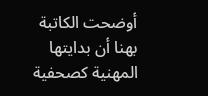أوضحت الكاتبة بهنا أن بدايتها المهنية كصحفية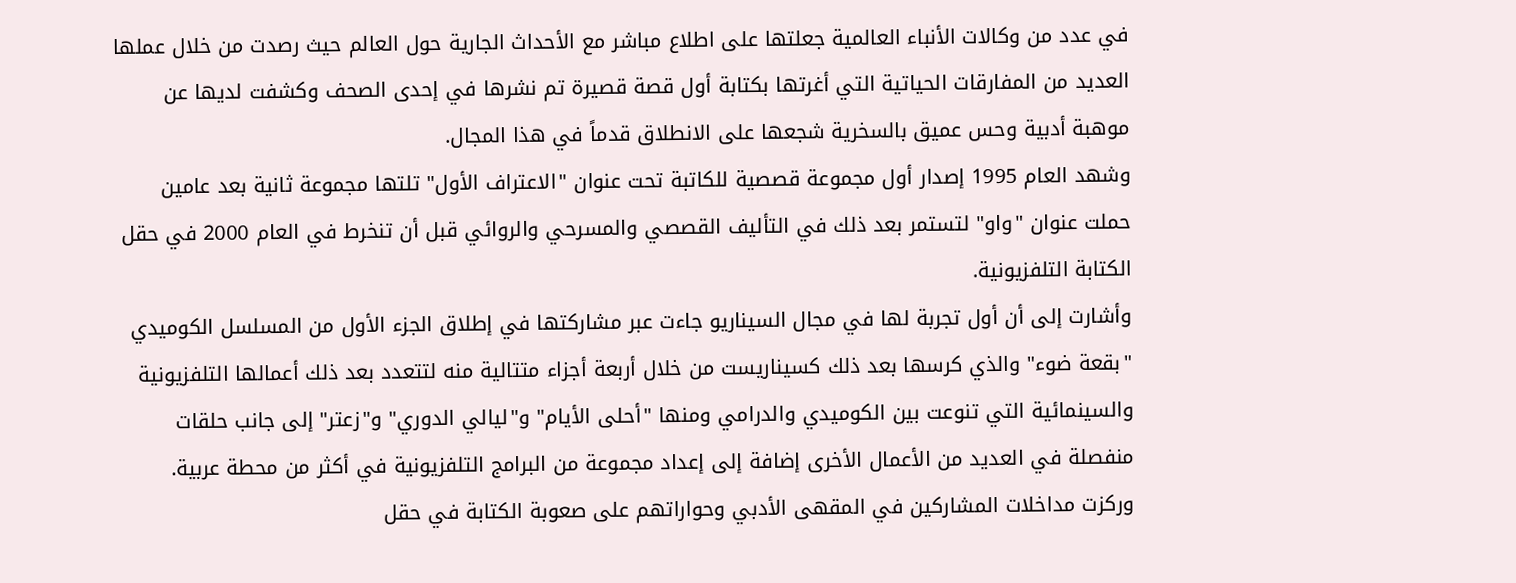في عدد من وكالات الأنباء العالمية جعلتها على اطلاع مباشر مع الأحداث الجارية حول العالم حيث رصدت من خلال عملها العديد من المفارقات الحياتية التي أغرتها بكتابة أول قصة قصيرة تم نشرها في إحدى الصحف وكشفت لديها عن موهبة أدبية وحس عميق بالسخرية شجعها على الانطلاق قدماً في هذا المجال.
وشهد العام 1995 إصدار أول مجموعة قصصية للكاتبة تحت عنوان "الاعتراف الأول" تلتها مجموعة ثانية بعد عامين حملت عنوان "واو" لتستمر بعد ذلك في التأليف القصصي والمسرحي والروائي قبل أن تنخرط في العام 2000 في حقل الكتابة التلفزيونية.
وأشارت إلى أن أول تجربة لها في مجال السيناريو جاءت عبر مشاركتها في إطلاق الجزء الأول من المسلسل الكوميدي "بقعة ضوء" والذي كرسها بعد ذلك كسيناريست من خلال أربعة أجزاء متتالية منه لتتعدد بعد ذلك أعمالها التلفزيونية والسينمائية التي تنوعت بين الكوميدي والدرامي ومنها "أحلى الأيام" و"ليالي الدوري" و"زعتر" إلى جانب حلقات منفصلة في العديد من الأعمال الأخرى إضافة إلى إعداد مجموعة من البرامج التلفزيونية في أكثر من محطة عربية.
وركزت مداخلات المشاركين في المقهى الأدبي وحواراتهم على صعوبة الكتابة في حقل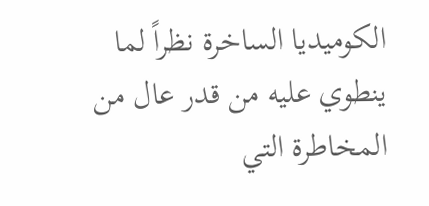الكوميديا الساخرة نظراً لما ينطوي عليه من قدر عال من المخاطرة التي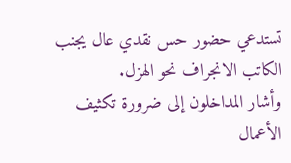تستدعي حضور حس نقدي عال يجنب الكاتب الانجراف نحو الهزل.
وأشار المداخلون إلى ضرورة تكثيف الأعمال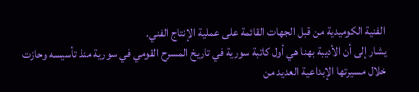الفنية الكوميدية من قبل الجهات القائمة على عملية الإنتاج الفني.
يشار إلى أن الأديبة بهنا هي أول كاتبة سورية في تاريخ المسرح القومي في سورية منذ تأسيسه وحازت خلال مسيرتها الإبداعية العديد من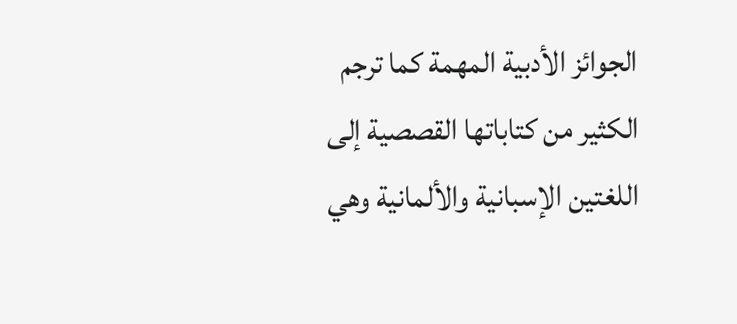الجوائز الأدبية المهمة كما ترجم الكثير من كتاباتها القصصية إلى اللغتين الإسبانية والألمانية وهي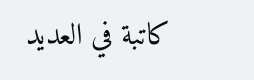كاتبة في العديد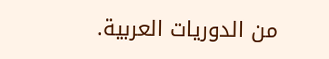من الدوريات العربية.